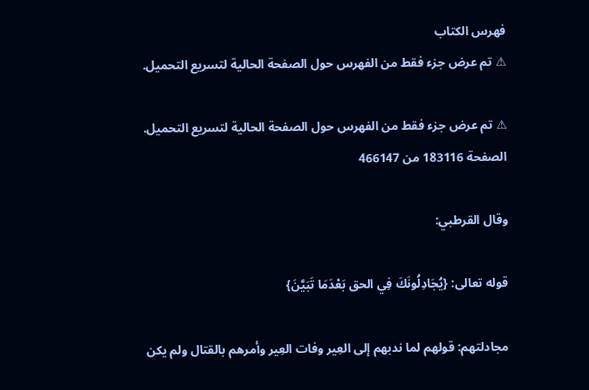فهرس الكتاب
⚠ تم عرض جزء فقط من الفهرس حول الصفحة الحالية لتسريع التحميل.

⚠ تم عرض جزء فقط من الفهرس حول الصفحة الحالية لتسريع التحميل.
الصفحة 183116 من 466147

وقال القرطبي:

قوله تعالى: {يُجَادِلُونَكَ فِي الحق بَعْدَمَا تَبَيَّنَ}

مجادلتهم: قولهم لما ندبهم إلى العِير وفات العِير وأمرهم بالقتال ولم يكن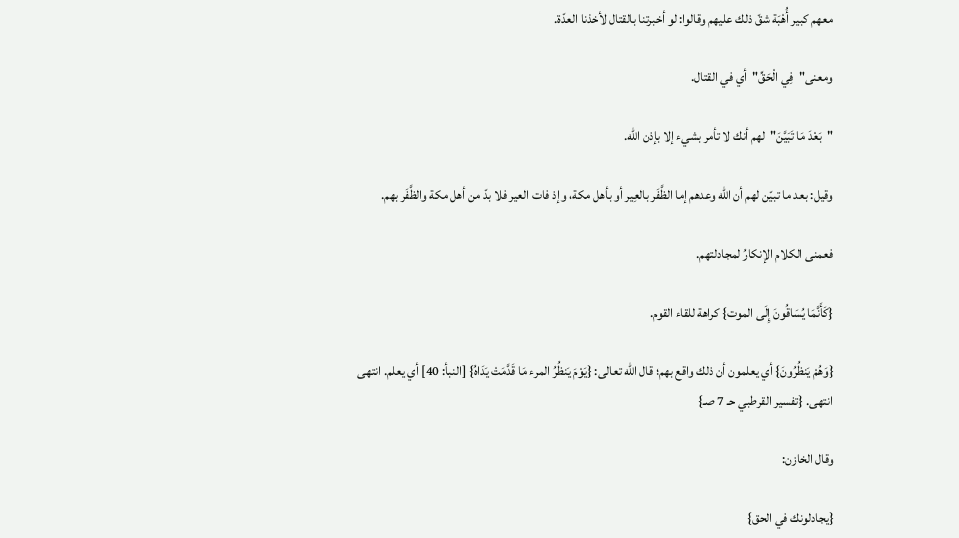معهم كبير أُهْبَة شقّ ذلك عليهم وقالوا: لو أخبرتنا بالقتال لأخذنا العدّة.

ومعنى"فِي الْحَقِّ"أي في القتال.

"بَعْدَ مَا تَبَيَّنَ"لهم أنك لا تأمر بشيء إلا بإذن الله.

وقيل: بعد ما تبيّن لهم أن الله وعدهم إما الظَّفَر بالعِير أو بأهل مكة، وإذ فات العير فلا بدّ من أهل مكة والظَّفَر بهم.

فعمنى الكلام الإنكارُ لمجادلتهم.

{كَأَنَّمَا يُسَاقُونَ إِلَى الموت} كراهة للقاء القوم.

{وَهُمْ يَنظُرُونَ} أي يعلمون أن ذلك واقع بهم؛ قال الله تعالى: {يَوْمَ يَنظُرُ المرء مَا قَدَّمَتْ يَدَاهُ} [النبأ: 40] أي يعلم. انتهى انتهى. {تفسير القرطبي حـ 7 صـ}

وقال الخازن:

{يجادلونك في الحق}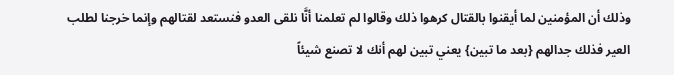وذلك أن المؤمنين لما أيقنوا بالقتال كرهوا ذلك وقالوا لم تعلمنا أنَّا نلقى العدو فنستعد لقتالهم وإنما خرجنا لطلب العير فذلك جدالهم {بعد ما تبين} يعني تبين لهم أنك لا تصنع شيئاً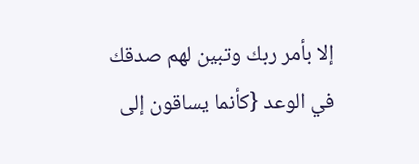إلا بأمر ربك وتبين لهم صدقك في الوعد {كأنما يساقون إلى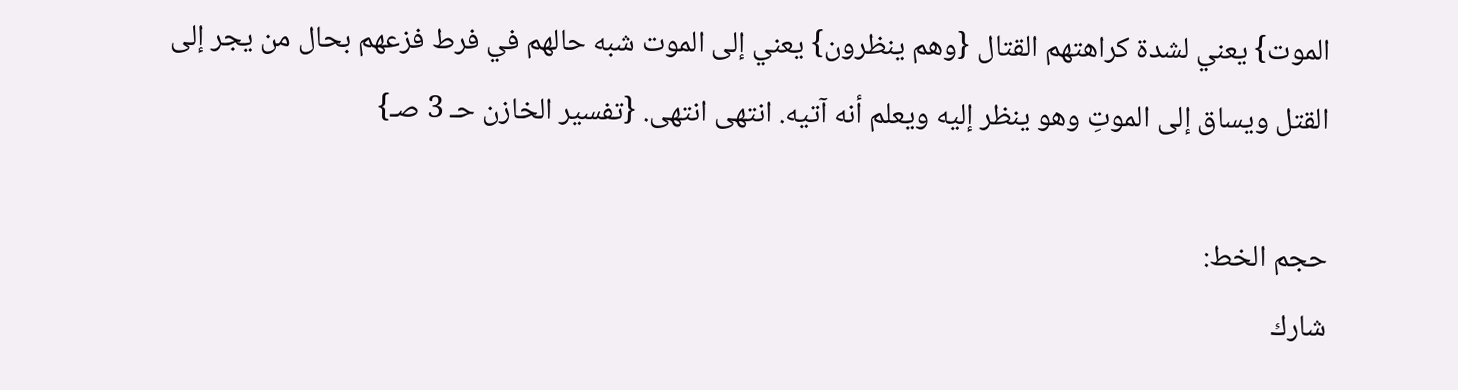الموت} يعني لشدة كراهتهم القتال {وهم ينظرون} يعني إلى الموت شبه حالهم في فرط فزعهم بحال من يجر إلى القتل ويساق إلى الموتِ وهو ينظر إليه ويعلم أنه آتيه. انتهى انتهى. {تفسير الخازن حـ 3 صـ}

حجم الخط:
شارك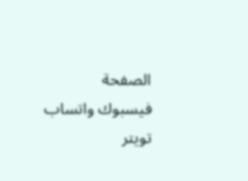الصفحة
فيسبوك واتساب تويتر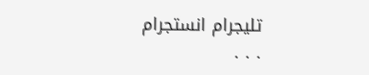تليجرام انستجرام
. . .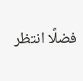فضلًا انتظر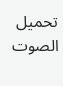تحميل الصوت